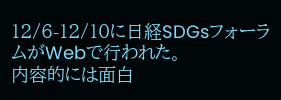12/6-12/10に日経SDGsフォーラムがWebで行われた。
内容的には面白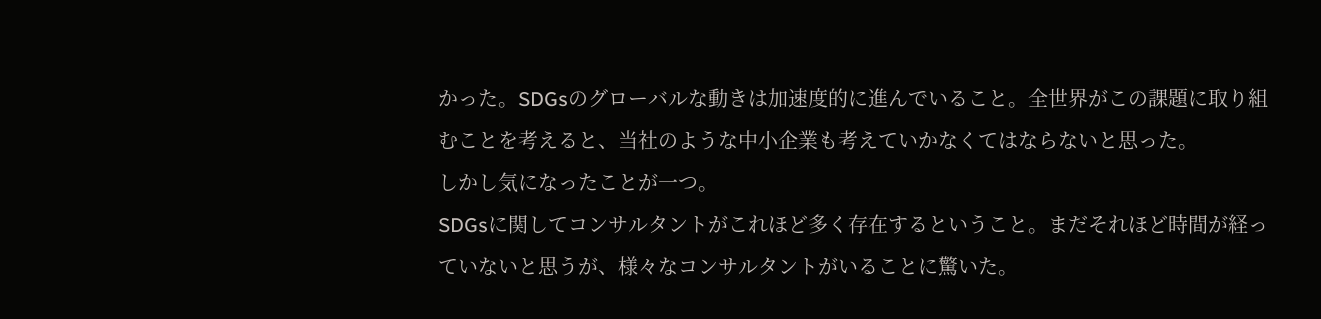かった。SDGsのグローバルな動きは加速度的に進んでいること。全世界がこの課題に取り組むことを考えると、当社のような中小企業も考えていかなくてはならないと思った。
しかし気になったことが一つ。
SDGsに関してコンサルタントがこれほど多く存在するということ。まだそれほど時間が経っていないと思うが、様々なコンサルタントがいることに驚いた。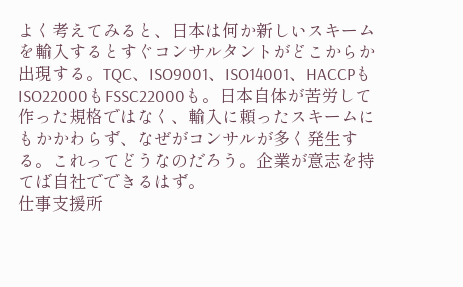よく考えてみると、日本は何か新しいスキームを輸入するとすぐコンサルタントがどこからか出現する。TQC、ISO9001、ISO14001、HACCPもISO22000もFSSC22000も。日本自体が苦労して作った規格ではなく、輸入に頼ったスキームにもかかわらず、なぜがコンサルが多く発生する。これってどうなのだろう。企業が意志を持てば自社でできるはず。
仕事支援所